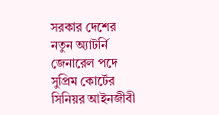সরকার দেশের নতুন অ্যাটর্নি জেনারেল পদে সুপ্রিম কোর্টের সিনিয়র আইনজীবী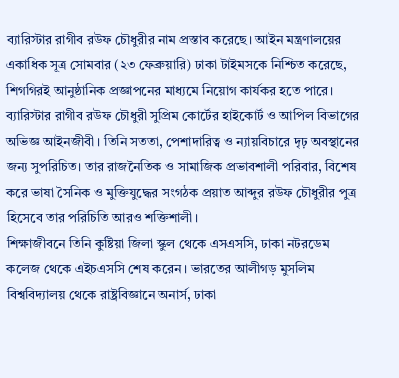ব্যারিস্টার রাগীব রউফ চৌধুরীর নাম প্রস্তাব করেছে। আইন মন্ত্রণালয়ের একাধিক সূত্র সোমবার (২৩ ফেব্রুয়ারি) ঢাকা টাইমসকে নিশ্চিত করেছে, শিগগিরই আনুষ্ঠানিক প্রজ্ঞাপনের মাধ্যমে নিয়োগ কার্যকর হতে পারে।
ব্যারিস্টার রাগীব রউফ চৌধুরী সুপ্রিম কোর্টের হাইকোর্ট ও আপিল বিভাগের অভিজ্ঞ আইনজীবী। তিনি সততা, পেশাদারিত্ব ও ন্যায়বিচারে দৃঢ় অবস্থানের জন্য সুপরিচিত। তার রাজনৈতিক ও সামাজিক প্রভাবশালী পরিবার, বিশেষ করে ভাষা সৈনিক ও মুক্তিযুদ্ধের সংগঠক প্রয়াত আব্দুর রউফ চৌধুরীর পুত্র হিসেবে তার পরিচিতি আরও শক্তিশালী।
শিক্ষাজীবনে তিনি কুষ্টিয়া জিলা স্কুল থেকে এসএসসি, ঢাকা নটরডেম কলেজ থেকে এইচএসসি শেষ করেন। ভারতের আলীগড় মুসলিম বিশ্ববিদ্যালয় থেকে রাষ্ট্রবিজ্ঞানে অনার্স, ঢাকা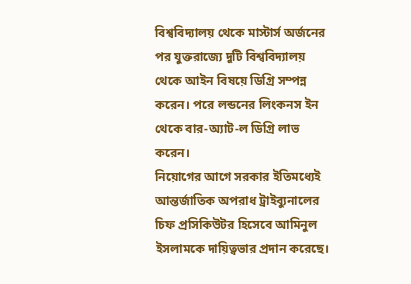বিশ্ববিদ্যালয় থেকে মাস্টার্স অর্জনের পর যুক্তরাজ্যে দুটি বিশ্ববিদ্যালয় থেকে আইন বিষয়ে ডিগ্রি সম্পন্ন করেন। পরে লন্ডনের লিংকনস ইন থেকে বার-অ্যাট-ল ডিগ্রি লাভ করেন।
নিয়োগের আগে সরকার ইতিমধ্যেই আন্তর্জাতিক অপরাধ ট্রাইব্যুনালের চিফ প্রসিকিউটর হিসেবে আমিনুল ইসলামকে দায়িত্বভার প্রদান করেছে।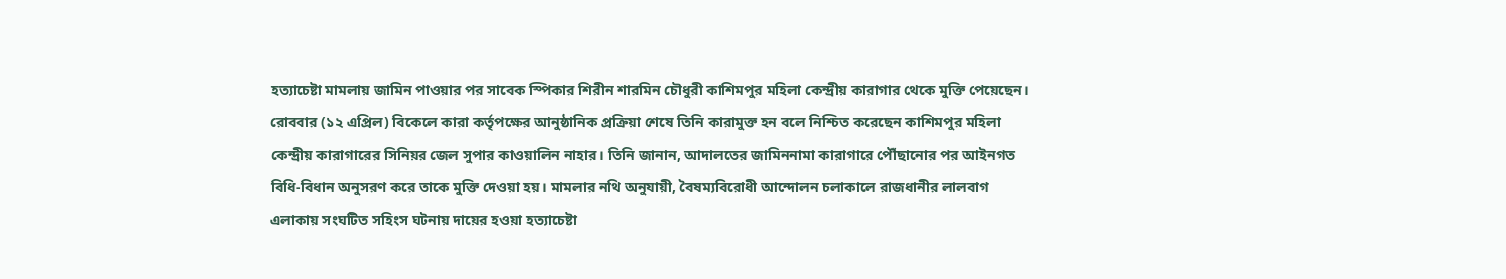হত্যাচেষ্টা মামলায় জামিন পাওয়ার পর সাবেক স্পিকার শিরীন শারমিন চৌধুরী কাশিমপুর মহিলা কেন্দ্রীয় কারাগার থেকে মুক্তি পেয়েছেন। রোববার (১২ এপ্রিল) বিকেলে কারা কর্তৃপক্ষের আনুষ্ঠানিক প্রক্রিয়া শেষে তিনি কারামুক্ত হন বলে নিশ্চিত করেছেন কাশিমপুর মহিলা কেন্দ্রীয় কারাগারের সিনিয়র জেল সুপার কাওয়ালিন নাহার। তিনি জানান, আদালতের জামিননামা কারাগারে পৌঁছানোর পর আইনগত বিধি-বিধান অনুসরণ করে তাকে মুক্তি দেওয়া হয়। মামলার নথি অনুযায়ী, বৈষম্যবিরোধী আন্দোলন চলাকালে রাজধানীর লালবাগ এলাকায় সংঘটিত সহিংস ঘটনায় দায়ের হওয়া হত্যাচেষ্টা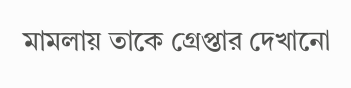মামলায় তাকে গ্রেপ্তার দেখানো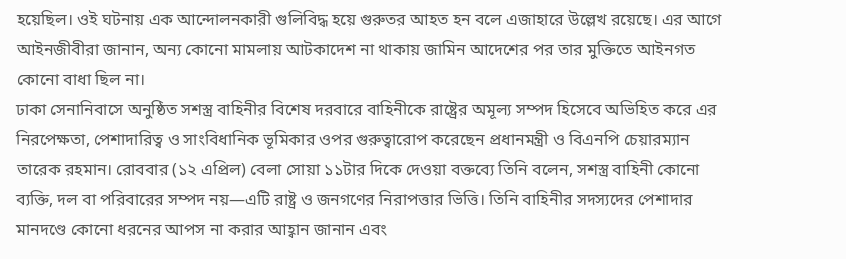হয়েছিল। ওই ঘটনায় এক আন্দোলনকারী গুলিবিদ্ধ হয়ে গুরুতর আহত হন বলে এজাহারে উল্লেখ রয়েছে। এর আগে আইনজীবীরা জানান, অন্য কোনো মামলায় আটকাদেশ না থাকায় জামিন আদেশের পর তার মুক্তিতে আইনগত কোনো বাধা ছিল না।
ঢাকা সেনানিবাসে অনুষ্ঠিত সশস্ত্র বাহিনীর বিশেষ দরবারে বাহিনীকে রাষ্ট্রের অমূল্য সম্পদ হিসেবে অভিহিত করে এর নিরপেক্ষতা, পেশাদারিত্ব ও সাংবিধানিক ভূমিকার ওপর গুরুত্বারোপ করেছেন প্রধানমন্ত্রী ও বিএনপি চেয়ারম্যান তারেক রহমান। রোববার (১২ এপ্রিল) বেলা সোয়া ১১টার দিকে দেওয়া বক্তব্যে তিনি বলেন, সশস্ত্র বাহিনী কোনো ব্যক্তি, দল বা পরিবারের সম্পদ নয়—এটি রাষ্ট্র ও জনগণের নিরাপত্তার ভিত্তি। তিনি বাহিনীর সদস্যদের পেশাদার মানদণ্ডে কোনো ধরনের আপস না করার আহ্বান জানান এবং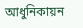আধুনিকায়ন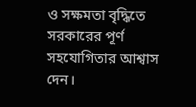ও সক্ষমতা বৃদ্ধিতে সরকারের পূর্ণ সহযোগিতার আশ্বাস দেন।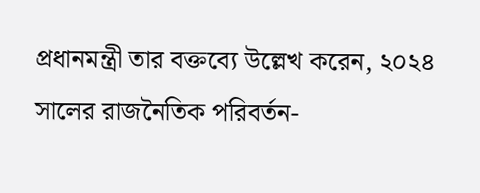প্রধানমন্ত্রী তার বক্তব্যে উল্লেখ করেন, ২০২৪ সালের রাজনৈতিক পরিবর্তন-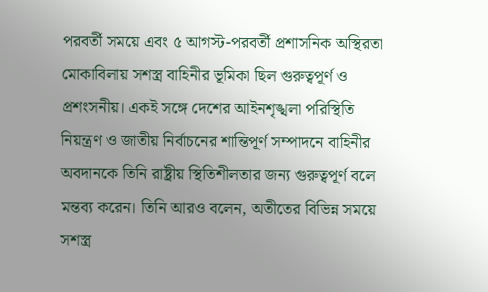পরবর্তী সময়ে এবং ৫ আগস্ট-পরবর্তী প্রশাসনিক অস্থিরতা মোকাবিলায় সশস্ত্র বাহিনীর ভূমিকা ছিল গুরুত্বপূর্ণ ও প্রশংসনীয়। একই সঙ্গে দেশের আইনশৃঙ্খলা পরিস্থিতি নিয়ন্ত্রণ ও জাতীয় নির্বাচনের শান্তিপূর্ণ সম্পাদনে বাহিনীর অবদানকে তিনি রাষ্ট্রীয় স্থিতিশীলতার জন্য গুরুত্বপূর্ণ বলে মন্তব্য করেন। তিনি আরও বলেন, অতীতের বিভিন্ন সময়ে সশস্ত্র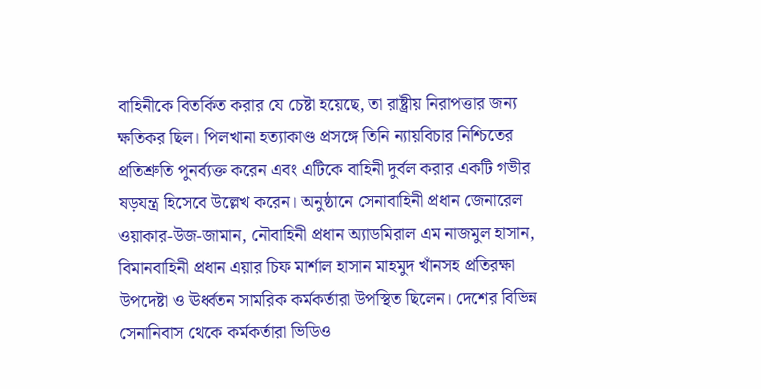বাহিনীকে বিতর্কিত করার যে চেষ্টা হয়েছে, তা রাষ্ট্রীয় নিরাপত্তার জন্য ক্ষতিকর ছিল। পিলখানা হত্যাকাণ্ড প্রসঙ্গে তিনি ন্যায়বিচার নিশ্চিতের প্রতিশ্রুতি পুনর্ব্যক্ত করেন এবং এটিকে বাহিনী দুর্বল করার একটি গভীর ষড়যন্ত্র হিসেবে উল্লেখ করেন। অনুষ্ঠানে সেনাবাহিনী প্রধান জেনারেল ওয়াকার-উজ-জামান, নৌবাহিনী প্রধান অ্যাডমিরাল এম নাজমুল হাসান, বিমানবাহিনী প্রধান এয়ার চিফ মার্শাল হাসান মাহমুদ খাঁনসহ প্রতিরক্ষা উপদেষ্টা ও ঊর্ধ্বতন সামরিক কর্মকর্তারা উপস্থিত ছিলেন। দেশের বিভিন্ন সেনানিবাস থেকে কর্মকর্তারা ভিডিও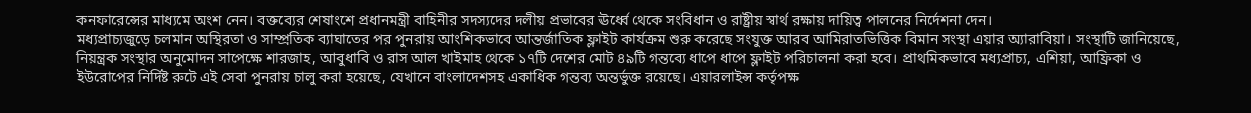কনফারেন্সের মাধ্যমে অংশ নেন। বক্তব্যের শেষাংশে প্রধানমন্ত্রী বাহিনীর সদস্যদের দলীয় প্রভাবের ঊর্ধ্বে থেকে সংবিধান ও রাষ্ট্রীয় স্বার্থ রক্ষায় দায়িত্ব পালনের নির্দেশনা দেন।
মধ্যপ্রাচ্যজুড়ে চলমান অস্থিরতা ও সাম্প্রতিক ব্যাঘাতের পর পুনরায় আংশিকভাবে আন্তর্জাতিক ফ্লাইট কার্যক্রম শুরু করেছে সংযুক্ত আরব আমিরাতভিত্তিক বিমান সংস্থা এয়ার অ্যারাবিয়া। সংস্থাটি জানিয়েছে, নিয়ন্ত্রক সংস্থার অনুমোদন সাপেক্ষে শারজাহ, আবুধাবি ও রাস আল খাইমাহ থেকে ১৭টি দেশের মোট ৪৯টি গন্তব্যে ধাপে ধাপে ফ্লাইট পরিচালনা করা হবে। প্রাথমিকভাবে মধ্যপ্রাচ্য, এশিয়া, আফ্রিকা ও ইউরোপের নির্দিষ্ট রুটে এই সেবা পুনরায় চালু করা হয়েছে, যেখানে বাংলাদেশসহ একাধিক গন্তব্য অন্তর্ভুক্ত রয়েছে। এয়ারলাইন্স কর্তৃপক্ষ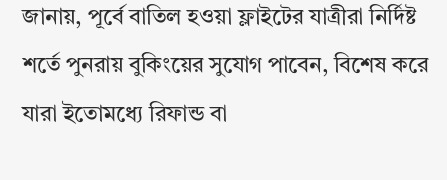জানায়, পূর্বে বাতিল হওয়া ফ্লাইটের যাত্রীরা নির্দিষ্ট শর্তে পুনরায় বুকিংয়ের সুযোগ পাবেন, বিশেষ করে যারা ইতোমধ্যে রিফান্ড বা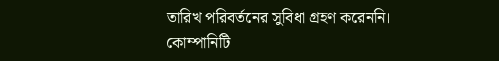তারিখ পরিবর্তনের সুবিধা গ্রহণ করেননি। কোম্পানিটি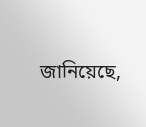জানিয়েছে,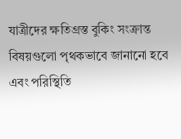যাত্রীদের ক্ষতিগ্রস্ত বুকিং সংক্রান্ত বিষয়গুলো পৃথকভাবে জানানো হবে এবং পরিস্থিতি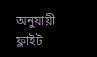অনুযায়ী ফ্লাইট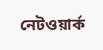নেটওয়ার্ক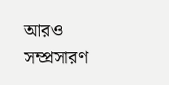আরও সম্প্রসারণ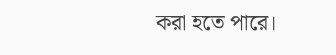করা হতে পারে।